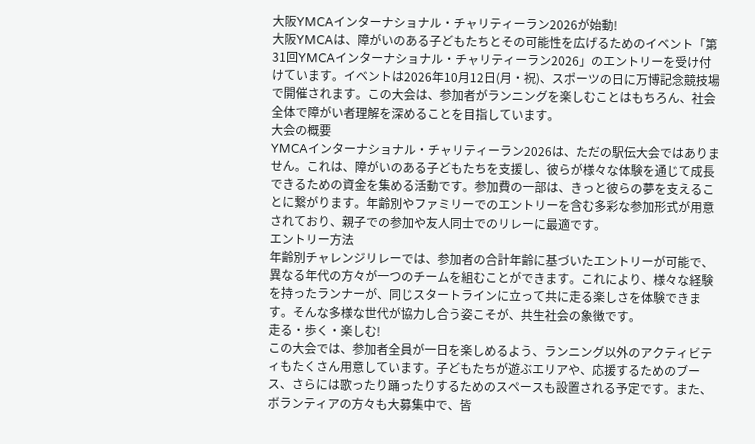大阪YMCAインターナショナル・チャリティーラン2026が始動!
大阪YMCAは、障がいのある子どもたちとその可能性を広げるためのイベント「第31回YMCAインターナショナル・チャリティーラン2026」のエントリーを受け付けています。イベントは2026年10月12日(月・祝)、スポーツの日に万博記念競技場で開催されます。この大会は、参加者がランニングを楽しむことはもちろん、社会全体で障がい者理解を深めることを目指しています。
大会の概要
YMCAインターナショナル・チャリティーラン2026は、ただの駅伝大会ではありません。これは、障がいのある子どもたちを支援し、彼らが様々な体験を通じて成長できるための資金を集める活動です。参加費の一部は、きっと彼らの夢を支えることに繋がります。年齢別やファミリーでのエントリーを含む多彩な参加形式が用意されており、親子での参加や友人同士でのリレーに最適です。
エントリー方法
年齢別チャレンジリレーでは、参加者の合計年齢に基づいたエントリーが可能で、異なる年代の方々が一つのチームを組むことができます。これにより、様々な経験を持ったランナーが、同じスタートラインに立って共に走る楽しさを体験できます。そんな多様な世代が協力し合う姿こそが、共生社会の象徴です。
走る・歩く・楽しむ!
この大会では、参加者全員が一日を楽しめるよう、ランニング以外のアクティビティもたくさん用意しています。子どもたちが遊ぶエリアや、応援するためのブース、さらには歌ったり踊ったりするためのスペースも設置される予定です。また、ボランティアの方々も大募集中で、皆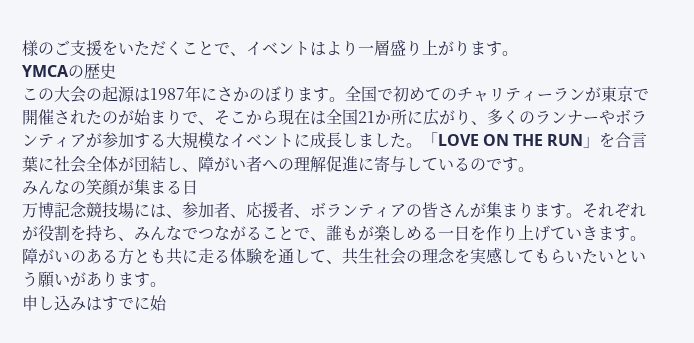様のご支援をいただくことで、イベントはより一層盛り上がります。
YMCAの歴史
この大会の起源は1987年にさかのぼります。全国で初めてのチャリティーランが東京で開催されたのが始まりで、そこから現在は全国21か所に広がり、多くのランナーやボランティアが参加する大規模なイベントに成長しました。「LOVE ON THE RUN」を合言葉に社会全体が団結し、障がい者への理解促進に寄与しているのです。
みんなの笑顔が集まる日
万博記念競技場には、参加者、応援者、ボランティアの皆さんが集まります。それぞれが役割を持ち、みんなでつながることで、誰もが楽しめる一日を作り上げていきます。障がいのある方とも共に走る体験を通して、共生社会の理念を実感してもらいたいという願いがあります。
申し込みはすでに始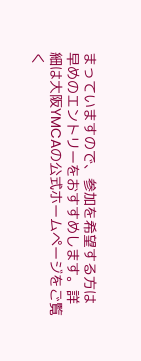まっていますので、参加を希望する方は早めのエントリーをおすすめします。詳細は大阪YMCAの公式ホームページをご覧く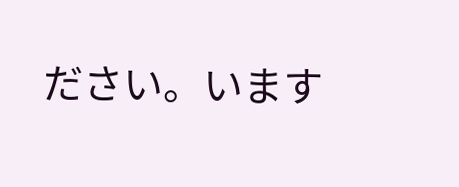ださい。います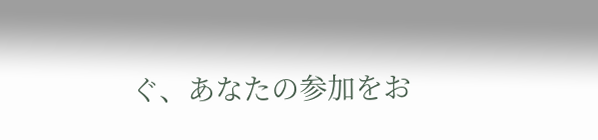ぐ、あなたの参加をお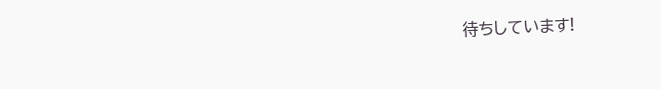待ちしています!